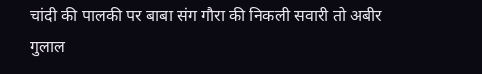चांदी की पालकी पर बाबा संग गौरा की निकली सवारी तो अबीर गुलाल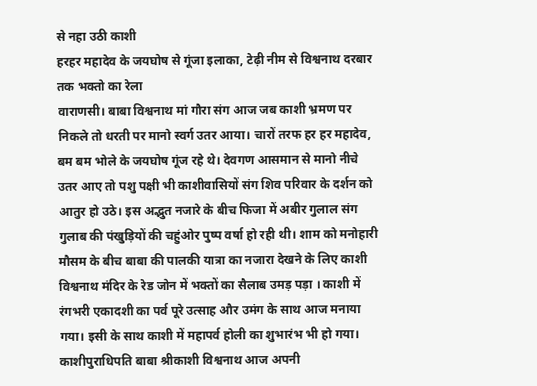से नहा उठी काशी
हरहर महादेव के जयघोष से गूंजा इलाका, टेढ़ी नीम से विश्वनाथ दरबार तक भक्तो का रेला
वाराणसी। बाबा विश्वनाथ मां गौरा संग आज जब काशी भ्रमण पर निकले तो धरती पर मानो स्वर्ग उतर आया। चारों तरफ हर हर महादेव, बम बम भोले के जयघोष गूंज रहे थे। देवगण आसमान से मानो नीचे उतर आए तो पशु पक्षी भी काशीवासियों संग शिव परिवार के दर्शन को आतुर हो उठे। इस अद्भुत नजारे के बीच फिजा में अबीर गुलाल संग गुलाब की पंखुड़ियों की चहुंओर पुष्प वर्षा हो रही थी। शाम को मनोहारी मौसम के बीच बाबा की पालकी यात्रा का नजारा देखने के लिए काशी विश्वनाथ मंदिर के रेड जोन में भक्तों का सैलाब उमड़ पड़ा । काशी में रंगभरी एकादशी का पर्व पूरे उत्साह और उमंग के साथ आज मनाया गया। इसी के साथ काशी में महापर्व होली का शुभारंभ भी हो गया।
काशीपुराधिपति बाबा श्रीकाशी विश्वनाथ आज अपनी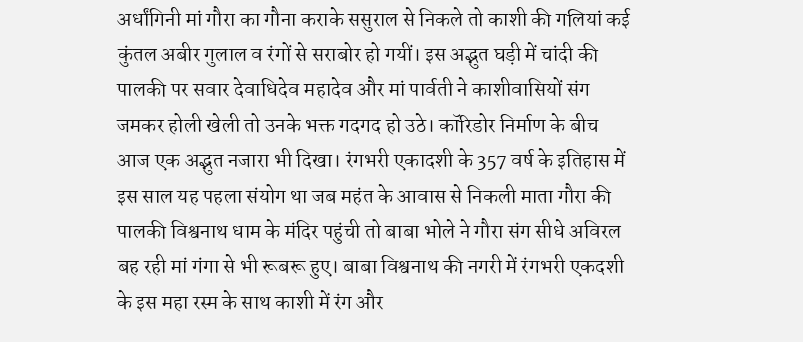अर्धांगिनी मां गौरा का गौना कराके ससुराल से निकले तो काशी की गलियां कई कुंतल अबीर गुलाल व रंगों से सराबोर हो गयीं। इस अद्भुत घड़ी में चांदी की पालकी पर सवार देवाधिदेव महादेव और मां पार्वती ने काशीवासियों संग जमकर होली खेली तो उनके भक्त गदगद हो उठे। कॉरिडोर निर्माण के बीच आज एक अद्भुत नजारा भी दिखा। रंगभरी एकादशी के 357 वर्ष के इतिहास में इस साल यह पहला संयोग था जब महंत के आवास से निकली माता गौरा की पालकी विश्वनाथ धाम के मंदिर पहुंची तो बाबा भोले ने गौरा संग सीधे अविरल बह रही मां गंगा से भी रूबरू हुए। बाबा विश्वनाथ की नगरी में रंगभरी एकदशी के इस महा रस्म के साथ काशी में रंग और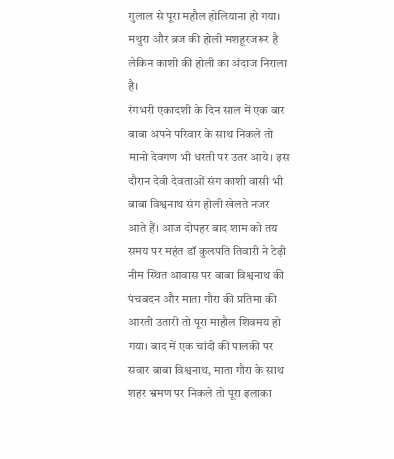गुलाल से पूरा महौल होलियाना हो गया। मथुरा और ब्रज की होली मशहूरजरूर है लेकिन काशी की होली का अंदाज निराला है।
रंगभरी एकादशी के दिन साल में एक बार बाबा अपने परिवार के साथ निकले तो मानो देवगण भी धरती पर उतर आये। इस दौरान देवी देवताओं संग काशी वासी भी बाबा विश्वनाथ संग होली खेलते नजर आते हैं। आज दोपहर बाद शाम को तय समय पर महंत डॉ कुलपति तिवारी ने टेढ़ी नीम स्थित आवास पर बाबा विश्वनाथ की पंचबदन और माता गौरा की प्रतिमा की आरती उतारी तो पूरा माहौल शिवमय हो गया। बाद में एक चांदी की पालकी पर सवार बाबा विश्वनाथ, माता गौरा के साथ शहर भ्रमण पर निकले तो पूरा इलाका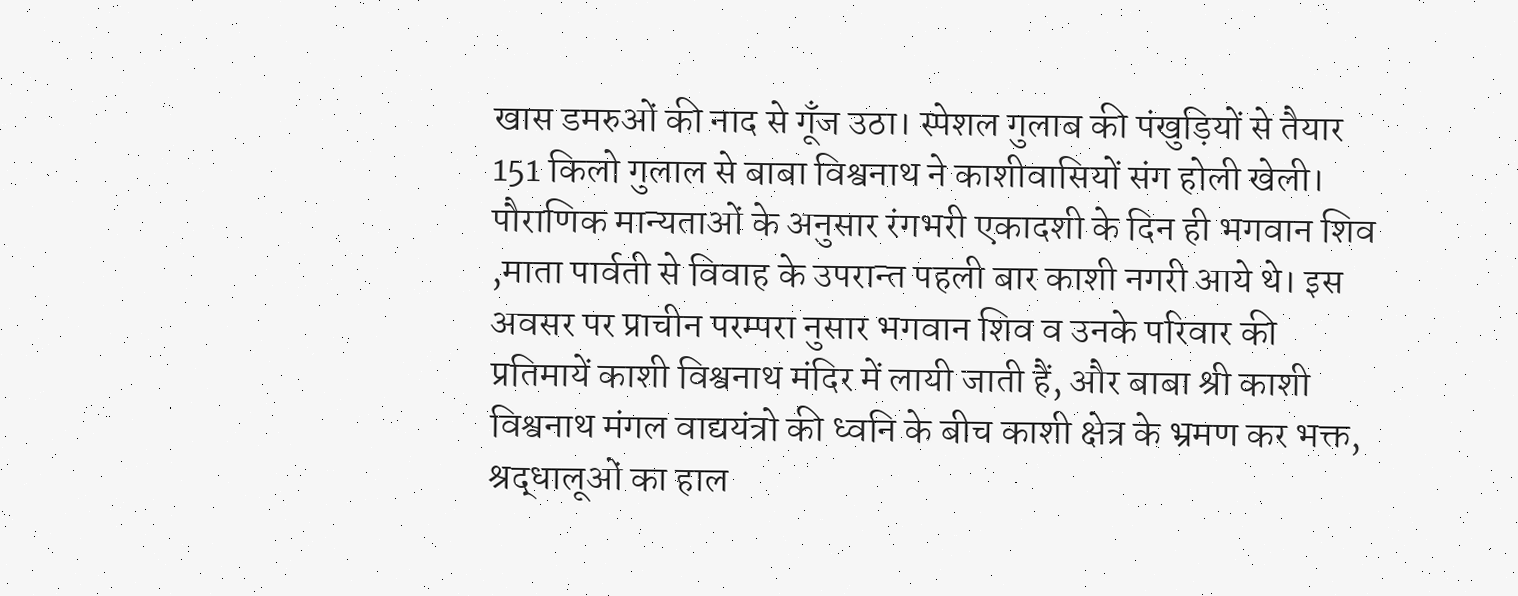खास डमरुओं की नाद से गूँज उठा। स्पेशल गुलाब की पंखुड़ियों से तैयार 151 किलो गुलाल से बाबा विश्वनाथ ने काशीवासियों संग होली खेली।
पौराणिक मान्यताओं के अनुसार रंगभरी एकादशी के दिन ही भगवान शिव ,माता पार्वती से विवाह के उपरान्त पहली बार काशी नगरी आये थे। इस अवसर पर प्राचीन परम्परा नुसार भगवान शिव व उनके परिवार की प्रतिमायें काशी विश्वनाथ मंदिर में लायी जाती हैं, और बाबा श्री काशी विश्वनाथ मंगल वाद्ययंत्रो की ध्वनि के बीच काशी क्षेत्र के भ्रमण कर भक्त, श्रद्धालूओं का हाल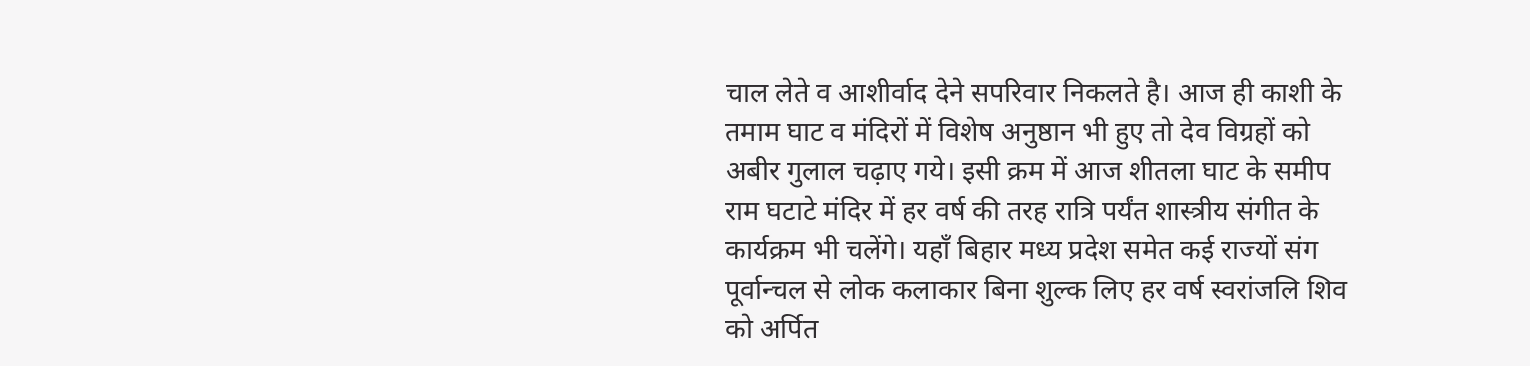चाल लेते व आशीर्वाद देने सपरिवार निकलते है। आज ही काशी के तमाम घाट व मंदिरों में विशेष अनुष्ठान भी हुए तो देव विग्रहों को अबीर गुलाल चढ़ाए गये। इसी क्रम में आज शीतला घाट के समीप राम घटाटे मंदिर में हर वर्ष की तरह रात्रि पर्यंत शास्त्रीय संगीत के कार्यक्रम भी चलेंगे। यहाँ बिहार मध्य प्रदेश समेत कई राज्यों संग पूर्वान्चल से लोक कलाकार बिना शुल्क लिए हर वर्ष स्वरांजलि शिव को अर्पित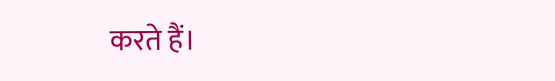करते हैं।